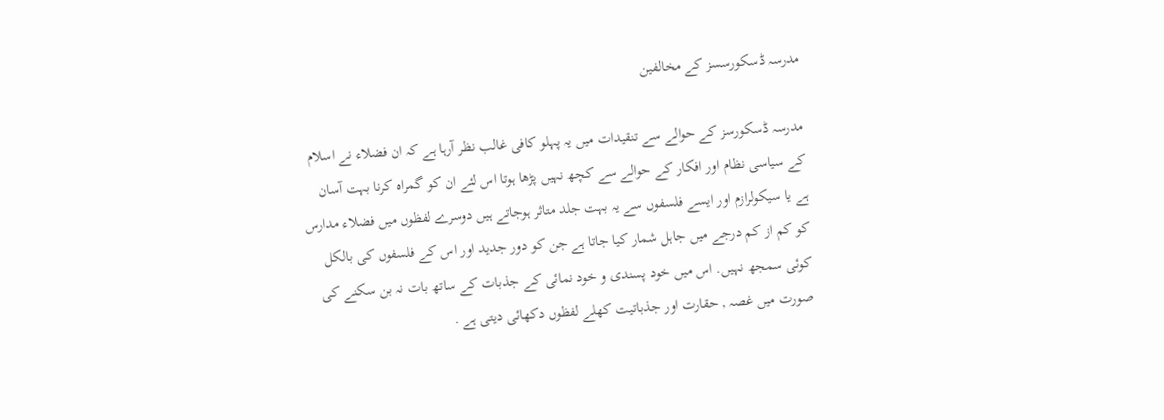مدرسہ ڈسکورسسز کے مخالفین

مدرسہ ڈسکورسز کے حوالے سے تنقیدات میں یہ پہلو کافی غالب نظر آرہا ہے کہ ان فضلاء نے اسلام کے سیاسی نظام اور افکار کے حوالے سے کچھ نہیں پڑھا ہوتا اس لئے ان کو گمراہ کرنا بہت آسان ہے یا سیکولرازم اور ایسے فلسفوں سے یہ بہت جلد متاثر ہوجاتے ہیں دوسرے لفظوں میں فضلاء مدارس کو کم از کم درجے میں جاہل شمار کیا جاتا ہے جن کو دور جدید اور اس کے فلسفوں کی بالکل کوئی سمجھ نہیں. اس میں خود پسندی و خود نمائی کے جذبات کے ساتھ بات نہ بن سکنے کی صورت میں غصہ , حقارت اور جذباتیت کھلے لفظوں دکھائی دیتی ہے .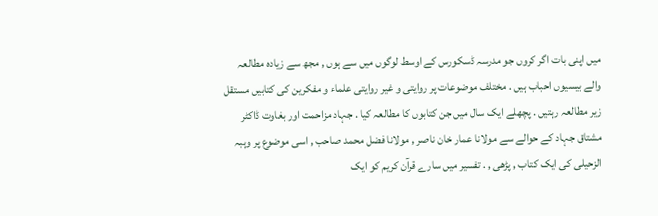میں اپنی بات اگر کروں جو مدرسہ ڈسکورس کے اوسط لوگوں میں سے ہوں , مجھ سے زیادہ مطالعہ والے بیسیوں احباب ہیں . مختلف موضوعات پر روایتی و غیر روایتی علماء و مفکرین کی کتابیں مستقل زیر مطالعہ رہتیں . پچھلے ایک سال میں جن کتابوں کا مطالعہ کیا . جہاد مزاحمت اور بغاوت ڈاکٹر مشتاق جہاد کے حوالے سے مولانا عمار خان ناصر , مولانا فضل محمد صاحب , اسی موضوع پر وہبہ الزحیلی کی ایک کتاب , پڑھی , . تفسیر میں سارے قرآن کریم کو ایک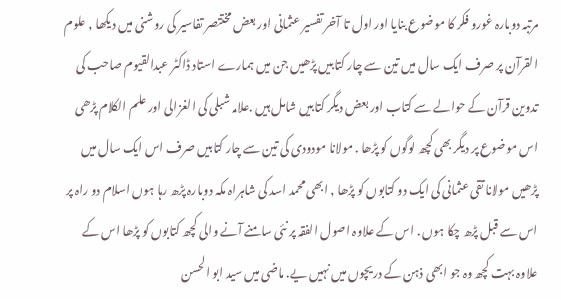مرتبہ دوبارہ غورو فکر کا موضوع بنایا اور اول تا آخر تفسیر عثمانی اور بعض مختتصر تفاسیر کی روشنی میں دیکھا , علوم القرآن پر صرف ایک سال میں تین سے چار کتابیں پڑھیں جن میں ہمارے استاد ڈاکٹر عبدالقیوم صاحب کی تدوین قرآن کے حوالے سے کتاب اور بعض دیگر کتابیں شامل ہیں .علامہ شبلی کی الغزالی اور علم الکلام پڑھی اس موضوع پر دیگر بھی کچھ لوگوں کو پڑھا . مولانا مودودی کی تین سے چار کتابیں صرف اس ایک سال میں پڑھیں مولانا تقی عثمانی کی ایک دو کتابوں کو پڑھا , ابھی محمد اسد کی شاہراہ مکہ دوبارہ پڑھ رہا ہوں اسلام دو راہ پر اس سے قبل پڑھ چکا ہوں . اس کے علاوہ اصول الفقہ پر نئی سامنے آنے والی کچھ کتابوں کو پڑھا اس کے علاوہ بہت کچھ وہ جو ابھی ذہن کے دریچوں میں نہیں یے. ماضی میں سید ابو الحسن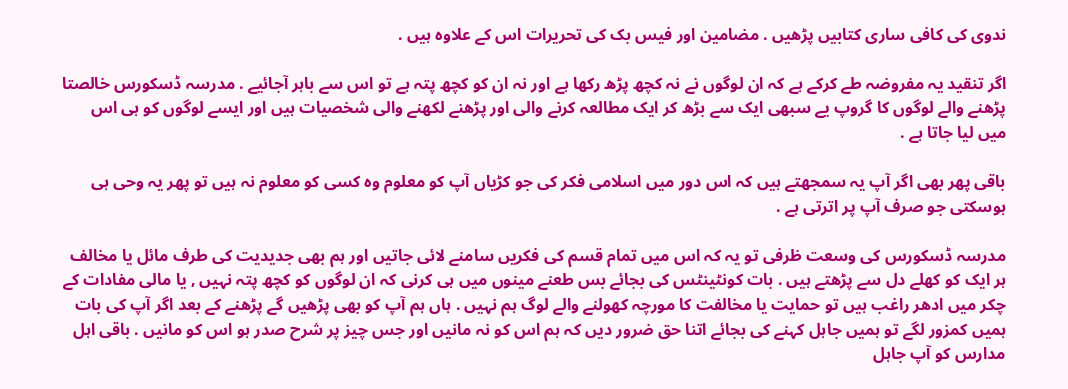ندوی کی کافی ساری کتابیں پڑھیں . مضامین اور فیس بک کی تحریرات اس کے علاوہ ہیں .

اگر تنقید یہ مفروضہ طے کرکے ہے کہ ان لوگوں نے نہ کچھ پڑھ رکھا ہے اور نہ ان کو کچھ پتہ ہے تو اس سے باہر آجائیے . مدرسہ ڈسکورس خالصتا پڑھنے والے لوگوں کا گروپ یے سبھی ایک سے بڑھ کر ایک مطالعہ کرنے والی اور پڑھنے لکھنے والی شخصیات ہیں اور ایسے لوگوں کو ہی اس میں لیا جاتا ہے .

باقی پھر بھی اگر آپ یہ سمجھتے ہیں کہ اس دور میں اسلامی فکر کی جو کڑیاں آپ کو معلوم وہ کسی کو معلوم نہ ہیں تو پھر یہ وحی ہی ہوسکتی جو صرف آپ پر اترتی ہے .

مدرسہ ڈسکورس کی وسعت ظرفی تو یہ کہ اس میں تمام قسم کی فکریں سامنے لائی جاتیں اور ہم بھی جدیدیت کی طرف مائل یا مخالف ہر ایک کو کھلے دل سے پڑھتے ہیں . بات کونٹینٹس کی بجائے بس طعنے مینوں میں ہی کرنی کہ ان لوگوں کو کچھ پتہ نہیں , یا مالی مفادات کے چکر میں ادھر راغب ہیں تو حمایت یا مخالفت کا مورچہ کھولنے والے لوگ ہم نہیں . ہاں ہم آپ کو بھی پڑھیں گے پڑھنے کے بعد اگر آپ کی بات ہمیں کمزور لگے تو ہمیں جاہل کہنے کی بجائے اتنا حق ضرور دیں کہ ہم اس کو نہ مانیں اور جس چیز پر شرح صدر ہو اس کو مانیں . باقی اہل مدارس کو آپ جاہل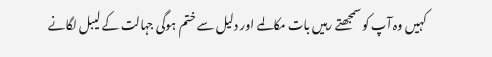کہیں وہ آپ کو سمجھتے رہیں بات مکالمے اور دلیل سے ختم ہوگی جہالت کے لیبل لگانے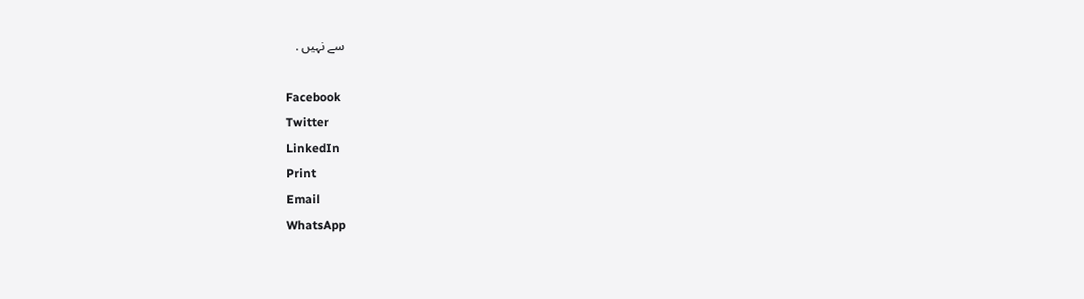سے نہیں .

Facebook
Twitter
LinkedIn
Print
Email
WhatsApp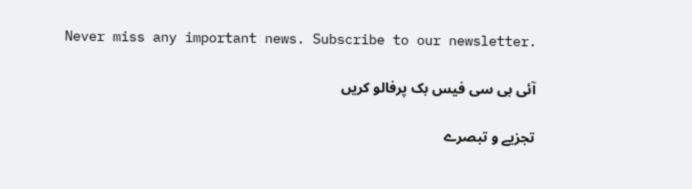Never miss any important news. Subscribe to our newsletter.

آئی بی سی فیس بک پرفالو کریں

تجزیے و تبصرے